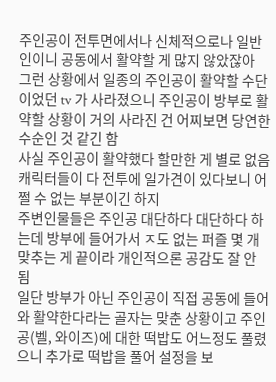주인공이 전투면에서나 신체적으로나 일반인이니 공동에서 활약할 게 많지 않았잖아
그런 상황에서 일종의 주인공이 활약할 수단이었던 tv 가 사라졌으니 주인공이 방부로 활약할 상황이 거의 사라진 건 어찌보면 당연한 수순인 것 같긴 함
사실 주인공이 활약했다 할만한 게 별로 없음
캐릭터들이 다 전투에 일가견이 있다보니 어쩔 수 없는 부분이긴 하지
주변인물들은 주인공 대단하다 대단하다 하는데 방부에 들어가서 ㅈ도 없는 퍼즐 몇 개 맞추는 게 끝이라 개인적으론 공감도 잘 안 됨
일단 방부가 아닌 주인공이 직접 공동에 들어와 활약한다라는 골자는 맞춘 상황이고 주인공(벨, 와이즈)에 대한 떡밥도 어느정도 풀렸으니 추가로 떡밥을 풀어 설정을 보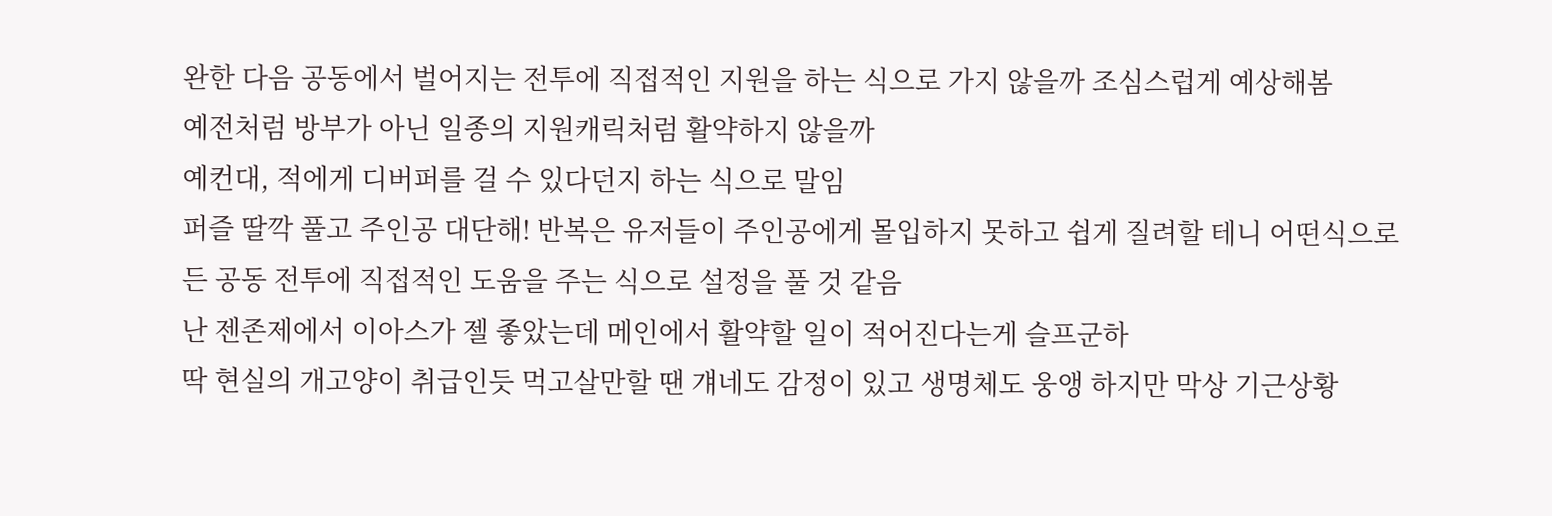완한 다음 공동에서 벌어지는 전투에 직접적인 지원을 하는 식으로 가지 않을까 조심스럽게 예상해봄
예전처럼 방부가 아닌 일종의 지원캐릭처럼 활약하지 않을까
예컨대, 적에게 디버퍼를 걸 수 있다던지 하는 식으로 말임
퍼즐 딸깍 풀고 주인공 대단해! 반복은 유저들이 주인공에게 몰입하지 못하고 쉽게 질려할 테니 어떤식으로든 공동 전투에 직접적인 도움을 주는 식으로 설정을 풀 것 같음
난 젠존제에서 이아스가 젤 좋았는데 메인에서 활약할 일이 적어진다는게 슬프군하
딱 현실의 개고양이 취급인듯 먹고살만할 땐 걔네도 감정이 있고 생명체도 웅앵 하지만 막상 기근상황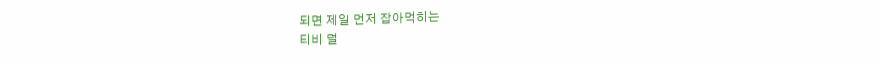되면 제일 먼저 잡아먹히는
티비 덜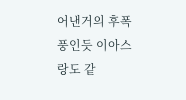어낸거의 후폭풍인듯 이아스랑도 같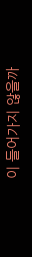이 들어가지 않을까